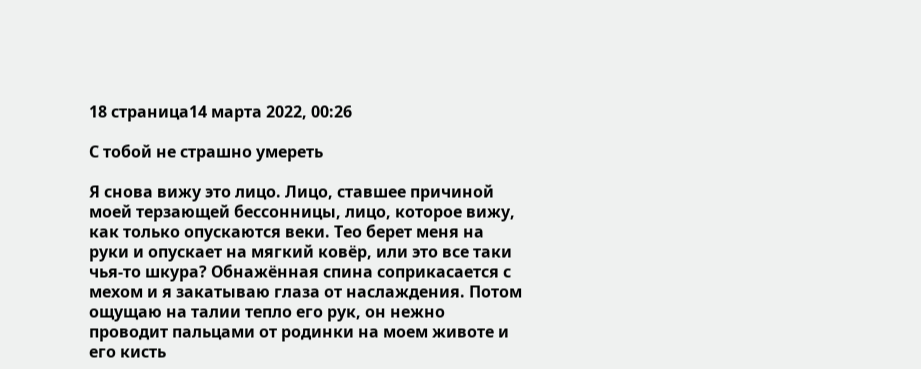18 страница14 марта 2022, 00:26

С тобой не страшно умереть

Я снова вижу это лицо. Лицо, ставшее причиной моей терзающей бессонницы, лицо, которое вижу, как только опускаются веки. Тео берет меня на руки и опускает на мягкий ковёр, или это все таки чья-то шкура? Обнажённая спина соприкасается с мехом и я закатываю глаза от наслаждения. Потом ощущаю на талии тепло его рук, он нежно проводит пальцами от родинки на моем животе и его кисть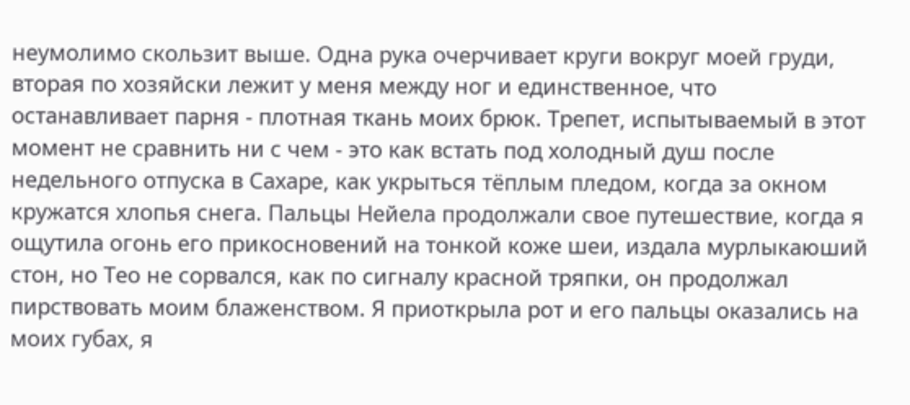неумолимо скользит выше. Одна рука очерчивает круги вокруг моей груди, вторая по хозяйски лежит у меня между ног и единственное, что останавливает парня - плотная ткань моих брюк. Трепет, испытываемый в этот момент не сравнить ни с чем - это как встать под холодный душ после недельного отпуска в Сахаре, как укрыться тёплым пледом, когда за окном кружатся хлопья снега. Пальцы Нейела продолжали свое путешествие, когда я ощутила огонь его прикосновений на тонкой коже шеи, издала мурлыкаюший стон, но Тео не сорвался, как по сигналу красной тряпки, он продолжал пирствовать моим блаженством. Я приоткрыла рот и его пальцы оказались на моих губах, я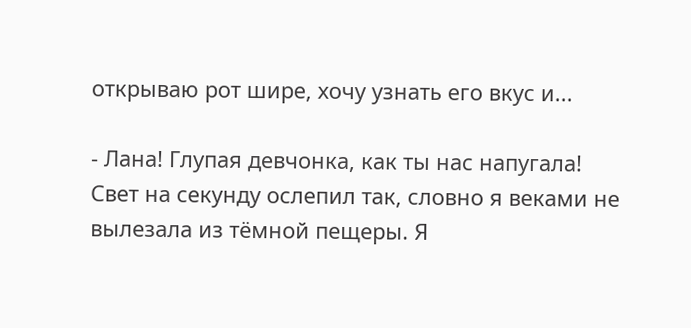открываю рот шире, хочу узнать его вкус и...

- Лана! Глупая девчонка, как ты нас напугала!
Свет на секунду ослепил так, словно я веками не вылезала из тёмной пещеры. Я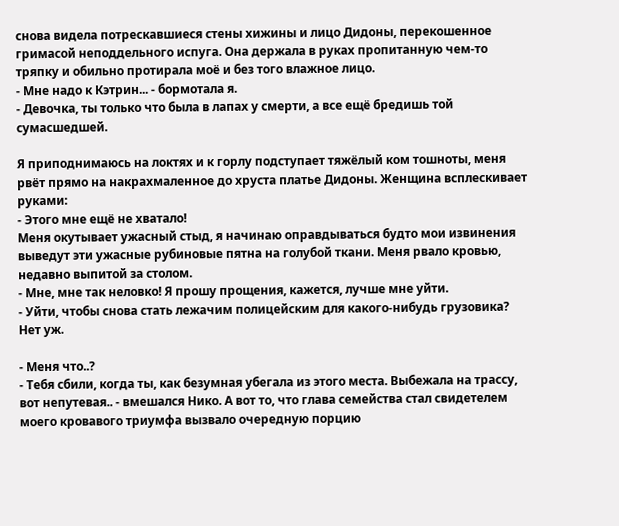снова видела потрескавшиеся стены хижины и лицо Дидоны, перекошенное гримасой неподдельного испуга. Она держала в руках пропитанную чем-то тряпку и обильно протирала моё и без того влажное лицо.
- Мне надо к Кэтрин... - бормотала я.
- Девочка, ты только что была в лапах у смерти, а все ещё бредишь той сумасшедшей.

Я приподнимаюсь на локтях и к горлу подступает тяжёлый ком тошноты, меня рвёт прямо на накрахмаленное до хруста платье Дидоны. Женщина всплескивает руками:
- Этого мне ещё не хватало!
Меня окутывает ужасный стыд, я начинаю оправдываться будто мои извинения выведут эти ужасные рубиновые пятна на голубой ткани. Меня рвало кровью, недавно выпитой за столом.
- Мне, мне так неловко! Я прошу прощения, кажется, лучше мне уйти.
- Уйти, чтобы снова стать лежачим полицейским для какого-нибудь грузовика? Нет уж.

- Меня что..?
- Тебя сбили, когда ты, как безумная убегала из этого места. Выбежала на трассу, вот непутевая.. - вмешался Нико. А вот то, что глава семейства стал свидетелем моего кровавого триумфа вызвало очередную порцию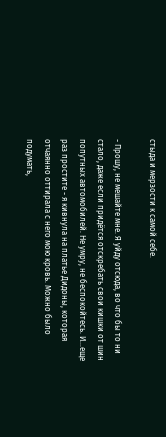стыда и мерзости к самой себе.

- Прошу, не мешайте мне. Я уйду отсюда, во что бы то ни стало, даже если придётся отскребать свои кишки от шин попутных автомобилей. Не умру, не беспокойтесь. И...еще раз простите - я кивнула на платье Дидоны, которая отчаянно оттирала с него мою кровь. Можно было подумать,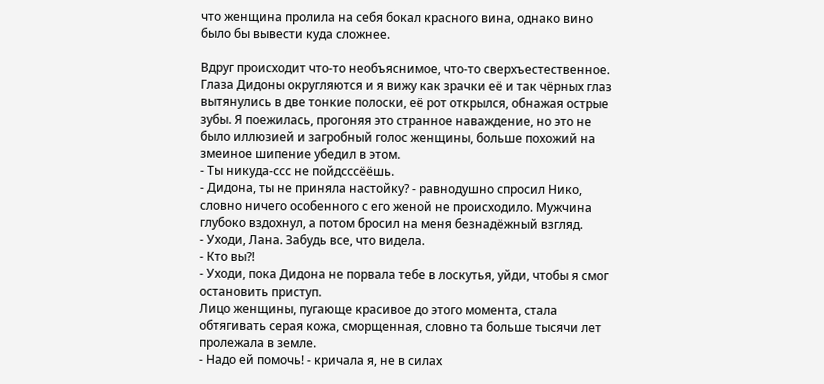что женщина пролила на себя бокал красного вина, однако вино было бы вывести куда сложнее.

Вдруг происходит что-то необъяснимое, что-то сверхъестественное. Глаза Дидоны округляются и я вижу как зрачки её и так чёрных глаз вытянулись в две тонкие полоски, её рот открылся, обнажая острые зубы. Я поежилась, прогоняя это странное наваждение, но это не было иллюзией и загробный голос женщины, больше похожий на змеиное шипение убедил в этом.
- Ты никуда-ссс не пойдсссёёшь.
- Дидона, ты не приняла настойку? - равнодушно спросил Нико, словно ничего особенного с его женой не происходило. Мужчина глубоко вздохнул, а потом бросил на меня безнадёжный взгляд.
- Уходи, Лана. Забудь все, что видела.
- Кто вы?!
- Уходи, пока Дидона не порвала тебе в лоскутья, уйди, чтобы я смог остановить приступ.
Лицо женщины, пугающе красивое до этого момента, стала обтягивать серая кожа, сморщенная, словно та больше тысячи лет пролежала в земле.
- Надо ей помочь! - кричала я, не в силах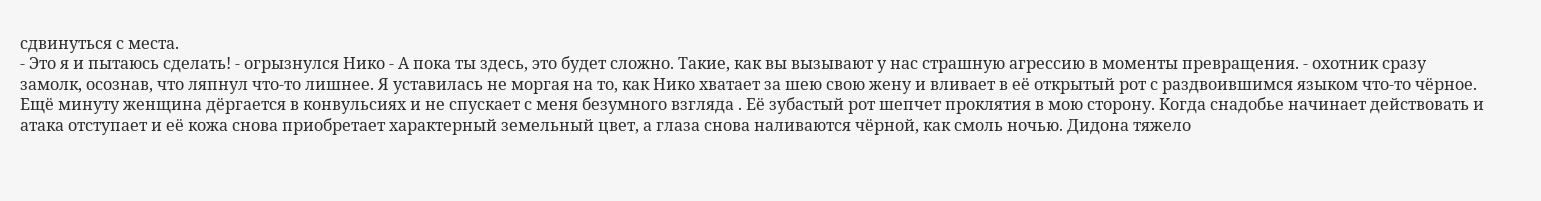сдвинуться с места.
- Это я и пытаюсь сделать! - огрызнулся Нико - А пока ты здесь, это будет сложно. Такие, как вы вызывают у нас страшную агрессию в моменты превращения. - охотник сразу замолк, осознав, что ляпнул что-то лишнее. Я уставилась не моргая на то, как Нико хватает за шею свою жену и вливает в её открытый рот с раздвоившимся языком что-то чёрное. Ещё минуту женщина дёргается в конвульсиях и не спускает с меня безумного взгляда . Её зубастый рот шепчет проклятия в мою сторону. Когда снадобье начинает действовать и атака отступает и её кожа снова приобретает характерный земельный цвет, а глаза снова наливаются чёрной, как смоль ночью. Дидона тяжело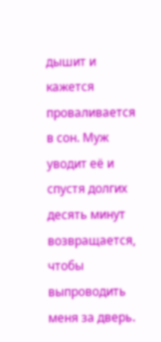дышит и кажется проваливается в сон. Муж уводит её и спустя долгих десять минут возвращается, чтобы выпроводить меня за дверь.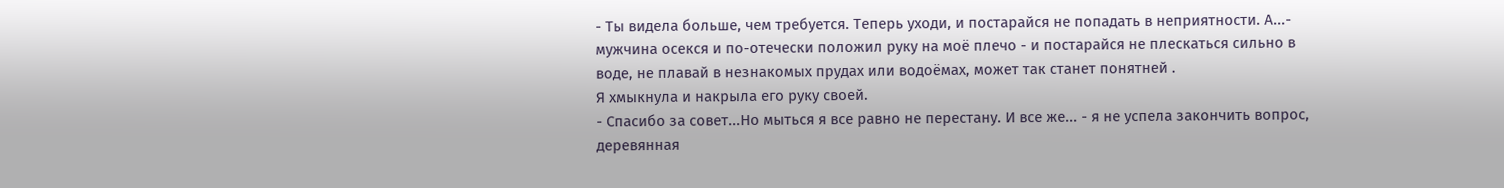- Ты видела больше, чем требуется. Теперь уходи, и постарайся не попадать в неприятности. А...- мужчина осекся и по-отечески положил руку на моё плечо - и постарайся не плескаться сильно в воде, не плавай в незнакомых прудах или водоёмах, может так станет понятней .
Я хмыкнула и накрыла его руку своей.
- Спасибо за совет...Но мыться я все равно не перестану. И все же... - я не успела закончить вопрос, деревянная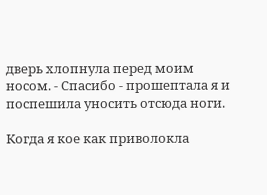дверь хлопнула перед моим носом. - Спасибо - прошептала я и поспешила уносить отсюда ноги.

Когда я кое как приволокла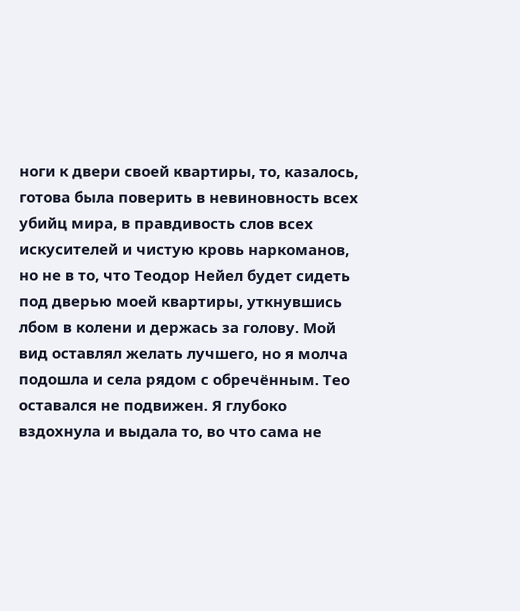ноги к двери своей квартиры, то, казалось, готова была поверить в невиновность всех убийц мира, в правдивость слов всех искусителей и чистую кровь наркоманов, но не в то, что Теодор Нейел будет сидеть под дверью моей квартиры, уткнувшись лбом в колени и держась за голову. Мой вид оставлял желать лучшего, но я молча подошла и села рядом с обречённым. Тео оставался не подвижен. Я глубоко вздохнула и выдала то, во что сама не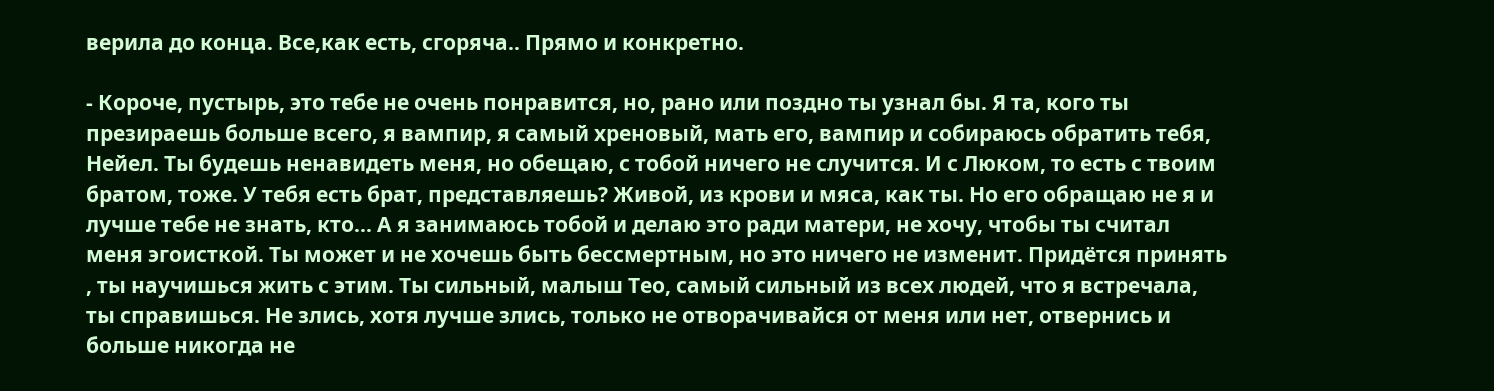верила до конца. Все,как есть, сгоряча.. Прямо и конкретно.

- Короче, пустырь, это тебе не очень понравится, но, рано или поздно ты узнал бы. Я та, кого ты презираешь больше всего, я вампир, я самый хреновый, мать его, вампир и собираюсь обратить тебя, Нейел. Ты будешь ненавидеть меня, но обещаю, с тобой ничего не случится. И с Люком, то есть с твоим братом, тоже. У тебя есть брат, представляешь? Живой, из крови и мяса, как ты. Но его обращаю не я и лучше тебе не знать, кто... А я занимаюсь тобой и делаю это ради матери, не хочу, чтобы ты считал меня эгоисткой. Ты может и не хочешь быть бессмертным, но это ничего не изменит. Придётся принять , ты научишься жить с этим. Ты сильный, малыш Тео, самый сильный из всех людей, что я встречала, ты справишься. Не злись, хотя лучше злись, только не отворачивайся от меня или нет, отвернись и больше никогда не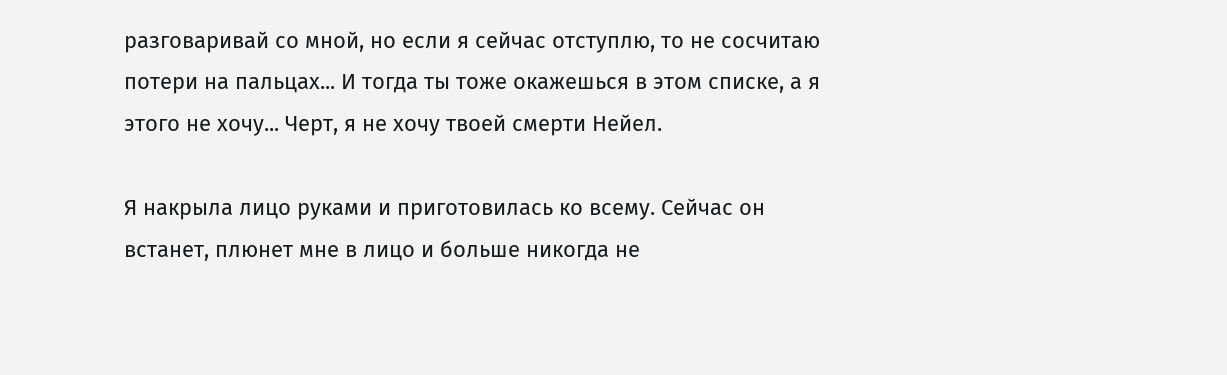разговаривай со мной, но если я сейчас отступлю, то не сосчитаю потери на пальцах... И тогда ты тоже окажешься в этом списке, а я этого не хочу... Черт, я не хочу твоей смерти Нейел.

Я накрыла лицо руками и приготовилась ко всему. Сейчас он встанет, плюнет мне в лицо и больше никогда не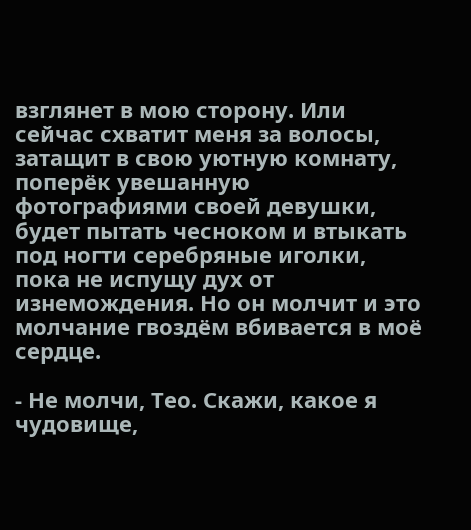взглянет в мою сторону. Или сейчас схватит меня за волосы, затащит в свою уютную комнату, поперёк увешанную фотографиями своей девушки, будет пытать чесноком и втыкать под ногти серебряные иголки, пока не испущу дух от изнемождения. Но он молчит и это молчание гвоздём вбивается в моё сердце.

- Не молчи, Тео. Скажи, какое я чудовище,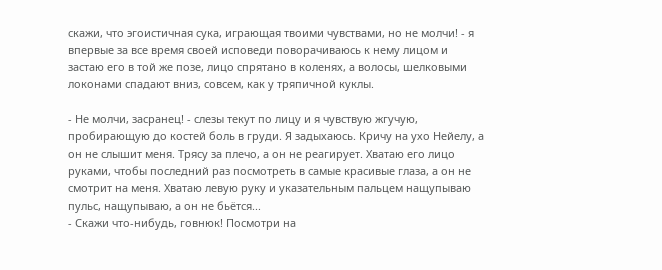скажи, что эгоистичная сука, играющая твоими чувствами, но не молчи! - я впервые за все время своей исповеди поворачиваюсь к нему лицом и застаю его в той же позе, лицо спрятано в коленях, а волосы, шелковыми локонами спадают вниз, совсем, как у тряпичной куклы.

- Не молчи, засранец! - слезы текут по лицу и я чувствую жгучую, пробирающую до костей боль в груди. Я задыхаюсь. Кричу на ухо Нейелу, а он не слышит меня. Трясу за плечо, а он не реагирует. Хватаю его лицо руками, чтобы последний раз посмотреть в самые красивые глаза, а он не смотрит на меня. Хватаю левую руку и указательным пальцем нащупываю пульс, нащупываю, а он не бьётся...
- Скажи что-нибудь, говнюк! Посмотри на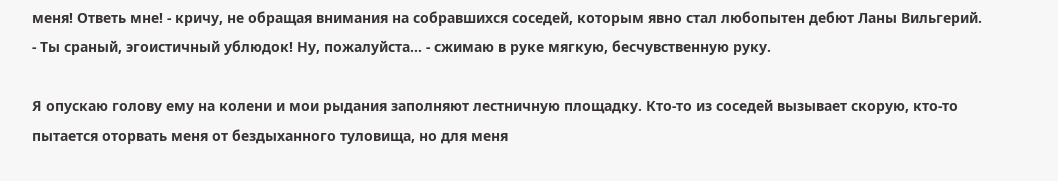меня! Ответь мне! - кричу, не обращая внимания на собравшихся соседей, которым явно стал любопытен дебют Ланы Вильгерий.
- Ты сраный, эгоистичный ублюдок! Ну, пожалуйста... - сжимаю в руке мягкую, бесчувственную руку.

Я опускаю голову ему на колени и мои рыдания заполняют лестничную площадку. Кто-то из соседей вызывает скорую, кто-то пытается оторвать меня от бездыханного туловища, но для меня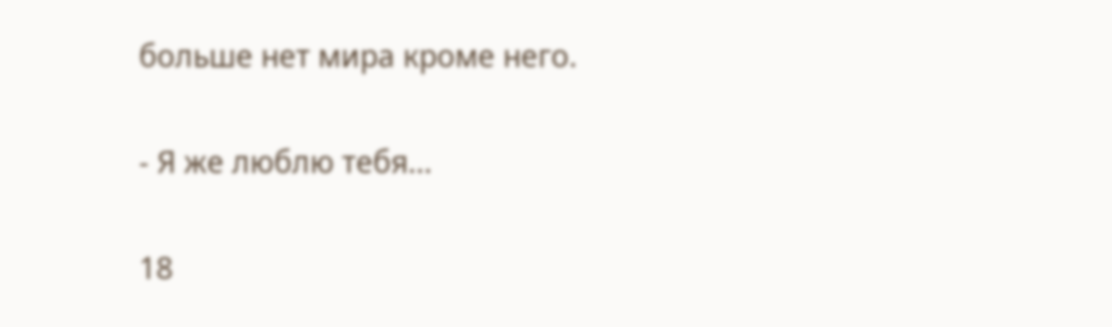больше нет мира кроме него.

- Я же люблю тебя...

18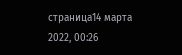страница14 марта 2022, 00:26